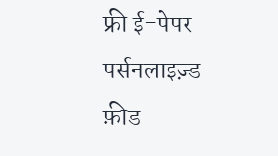फ्री ई-पेपर
पर्सनलाइज़्ड फ़ीड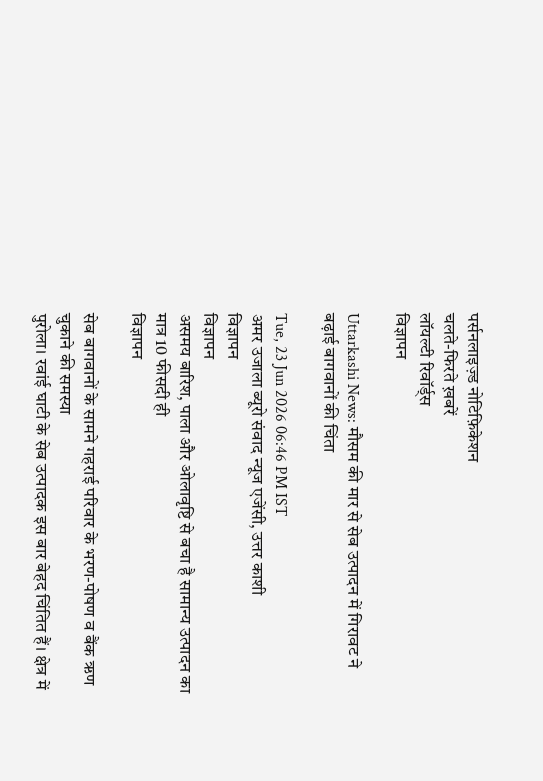पर्सनलाइज़्ड नोटिफ़िकेशन
चलते-फिरते ख़बरें
लॉयल्टी रिवॉर्ड्स
विज्ञापन

Uttarkashi News: मौसम की मार से सेब उत्पादन में गिरावट ने बढ़ाई बागवानों की चिंता

Tue, 23 Jun 2026 06:46 PM IST
अमर उजाला ब्यूरो संवाद न्यूज एजेंसी, उत्तर काशी
विज्ञापन
विज्ञापन
असमय बारिश, पाला और ओलावृष्टि से बचा है सामान्य उत्पादन का मात्र 10 फीसदी ही
विज्ञापन

सेब बागवानों के सामने गहराई परिवार के भरण-पोषण व बैंक ऋण चुकाने की समस्या
पुरोला। रवांई घाटी के सेब उत्पादक इस बार बेहद चिंतित हैं। क्षेत्र में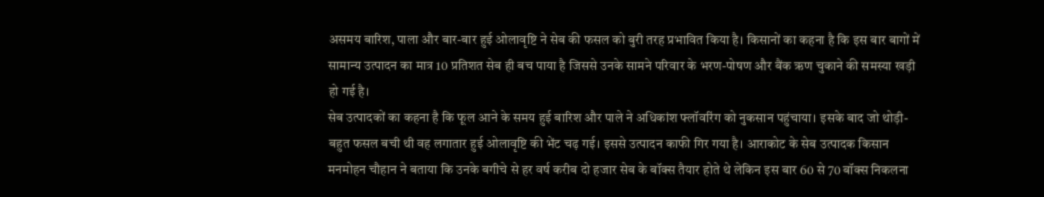असमय बारिश, पाला और बार-बार हुई ओलावृष्टि ने सेब की फसल को बुरी तरह प्रभावित किया है। किसानों का कहना है कि इस बार बागों में सामान्य उत्पादन का मात्र 10 प्रतिशत सेब ही बच पाया है जिससे उनके सामने परिवार के भरण-पोषण और बैंक ऋण चुकाने की समस्या खड़ी हो गई है।
सेब उत्पादकों का कहना है कि फूल आने के समय हुई बारिश और पाले ने अधिकांश फ्लॉवरिंग को नुकसान पहुंचाया। इसके बाद जो थोड़ी-बहुत फसल बची थी वह लगातार हुई ओलावृष्टि की भेंट चढ़ गई। इससे उत्पादन काफी गिर गया है। आराकोट के सेब उत्पादक किसान मनमोहन चौहान ने बताया कि उनके बगीचे से हर वर्ष करीब दो हजार सेब के बॉक्स तैयार होते थे लेकिन इस बार 60 से 70 बॉक्स निकलना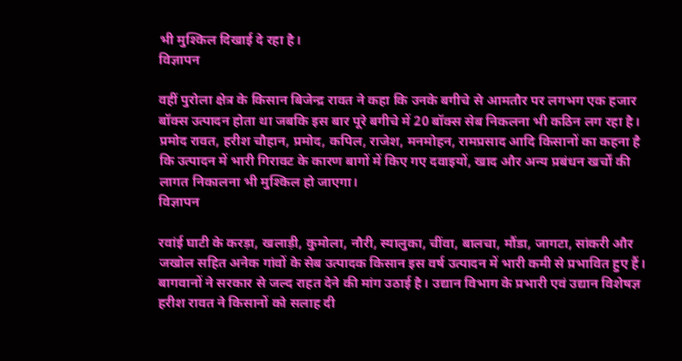भी मुश्किल दिखाई दे रहा है।
विज्ञापन

वहीं पुरोला क्षेत्र के किसान बिजेन्द्र रावत ने कहा कि उनके बगीचे से आमतौर पर लगभग एक हजार बॉक्स उत्पादन होता था जबकि इस बार पूरे बगीचे में 20 बॉक्स सेब निकलना भी कठिन लग रहा है। प्रमोद रावत, हरीश चौहान, प्रमोद, कपिल, राजेश, मनमोहन, रामप्रसाद आदि किसानों का कहना है कि उत्पादन में भारी गिरावट के कारण बागों में किए गए दवाइयों, खाद और अन्य प्रबंधन खर्चों की लागत निकालना भी मुश्किल हो जाएगा।
विज्ञापन

रवांई घाटी के करड़ा, खलाड़ी, कुमोला, नौरी, स्यालुका, चींवा, बालचा, मौंडा, जागटा, सांकरी और जखोल सहित अनेक गांवों के सेब उत्पादक किसान इस वर्ष उत्पादन में भारी कमी से प्रभावित हुए हैं। बागवानों ने सरकार से जल्द राहत देने की मांग उठाई है। उद्यान विभाग के प्रभारी एवं उद्यान विशेषज्ञ हरीश रावत ने किसानों को सलाह दी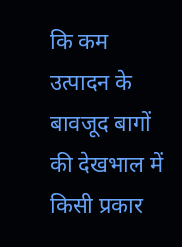कि कम उत्पादन के बावजूद बागों की देखभाल में किसी प्रकार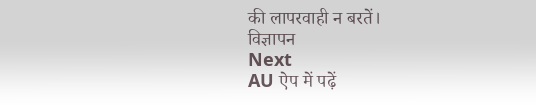की लापरवाही न बरतें।
विज्ञापन
Next
AU ऐप में पढ़ें